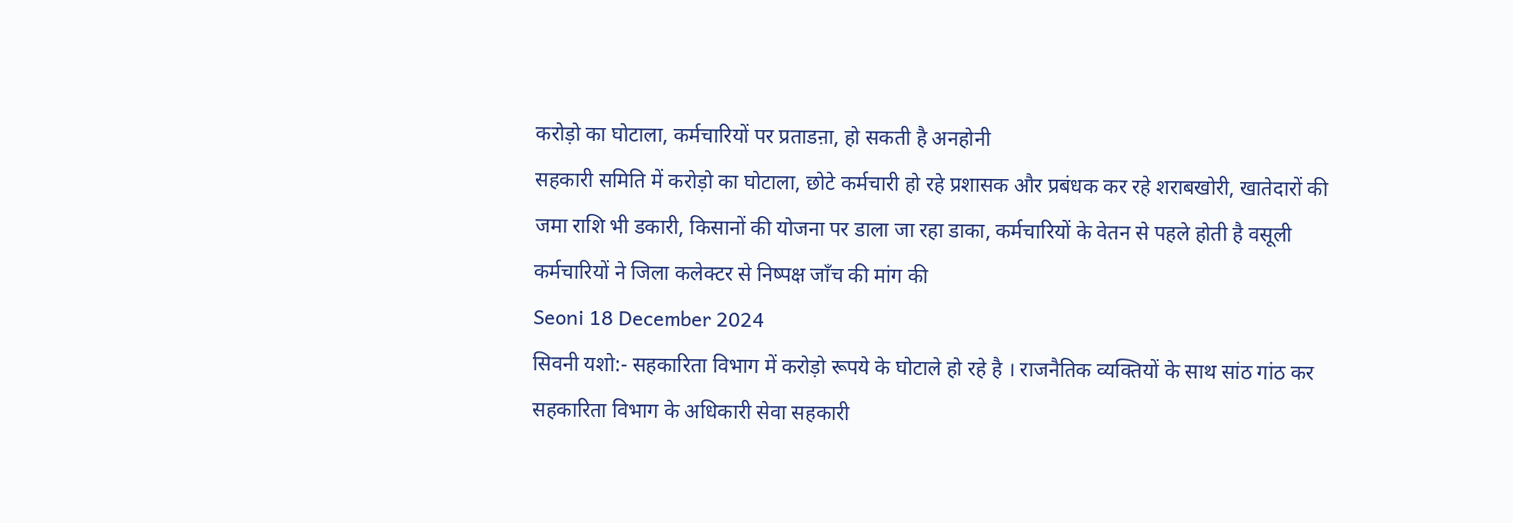करोड़ो का घोटाला, कर्मचारियों पर प्रताडऩा, हो सकती है अनहोनी
सहकारी समिति में करोड़ो का घोटाला, छोटे कर्मचारी हो रहे प्रशासक और प्रबंधक कर रहे शराबखोरी, खातेदारों की जमा राशि भी डकारी, किसानों की योजना पर डाला जा रहा डाका, कर्मचारियों के वेतन से पहले होती है वसूली
कर्मचारियों ने जिला कलेक्टर से निष्पक्ष जाँच की मांग की
Seoni 18 December 2024
सिवनी यशो:- सहकारिता विभाग में करोड़ो रूपये के घोटाले हो रहे है । राजनैतिक व्यक्तियों के साथ सांठ गांठ कर सहकारिता विभाग के अधिकारी सेवा सहकारी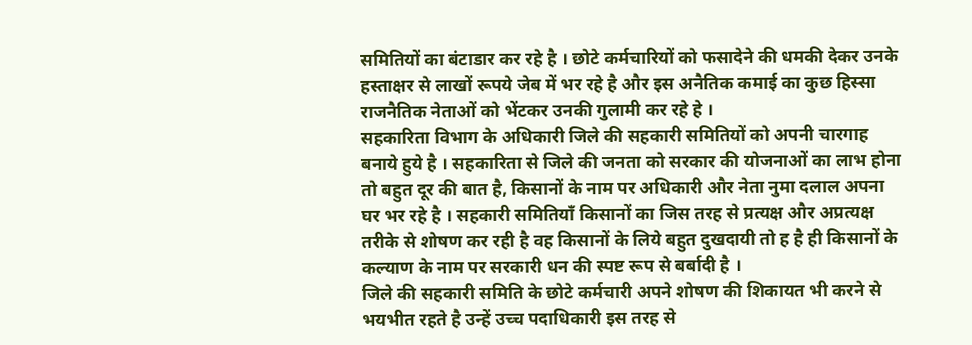समितियों का बंटाडार कर रहे है । छोटे कर्मचारियों को फसादेने की धमकी देकर उनके हस्ताक्षर से लाखों रूपये जेब में भर रहे है और इस अनैतिक कमाई का कुछ हिस्सा राजनैतिक नेताओं को भेंटकर उनकी गुलामी कर रहे हे ।
सहकारिता विभाग के अधिकारी जिले की सहकारी समितियों को अपनी चारगाह बनाये हुये है । सहकारिता से जिले की जनता को सरकार की योजनाओं का लाभ होना तो बहुत दूर की बात है, किसानों के नाम पर अधिकारी और नेता नुमा दलाल अपना घर भर रहे है । सहकारी समितियाँ किसानों का जिस तरह से प्रत्यक्ष और अप्रत्यक्ष तरीके से शोषण कर रही है वह किसानों के लिये बहुत दुखदायी तो ह है ही किसानों के कल्याण के नाम पर सरकारी धन की स्पष्ट रूप से बर्बादी है ।
जिले की सहकारी समिति के छोटे कर्मचारी अपने शोषण की शिकायत भी करने से भयभीत रहते है उन्हें उच्च पदाधिकारी इस तरह से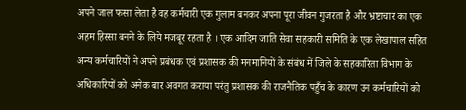अपने जाल फसा लेता है वह कर्मचारी एक गुलाम बनकर अपना पूरा जीवन गुजरता है और भ्रष्टाचार का एक अहम हिस्सा बनने के लिये मजबूर रहता है । एक आदिम जाति सेवा सहकारी समिति के एक लेखापाल सहित अन्य कर्मचारियों ने अपने प्रबंधक एवं प्रशासक की मनमानियों के संबंध में जिले के सहकारिता विभाग के अधिकारियों को अनेक बार अवगत कराया परंतु प्रशासक की राजनैतिक पहुँच के कारण उन कर्मचारियों को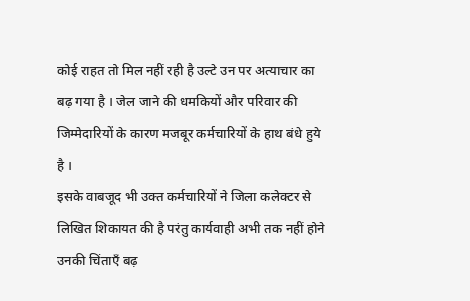कोई राहत तो मिल नहीं रही है उल्टे उन पर अत्याचार का बढ़ गया है । जेल जाने की धमकियों और परिवार की जिम्मेदारियों के कारण मजबूर कर्मचारियों के हाथ बंधे हुये है ।
इसके वाबजूद भी उक्त कर्मचारियों ने जिला कलेक्टर से लिखित शिकायत की है परंतु कार्यवाही अभी तक नहीं होने उनकी चिंताएँ बढ़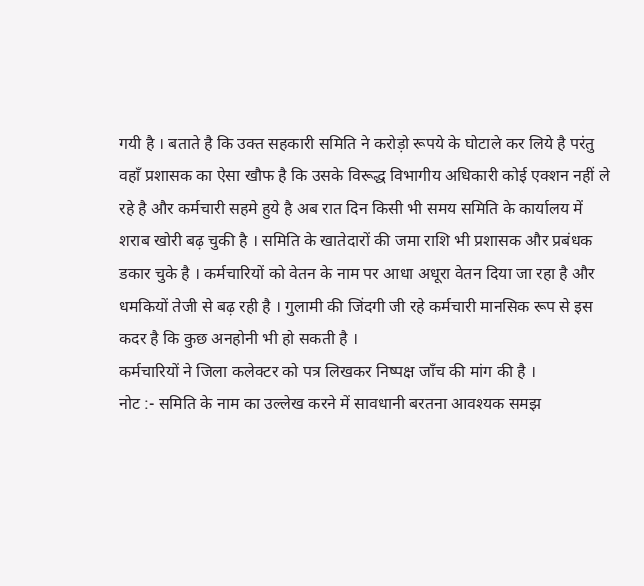गयी है । बताते है कि उक्त सहकारी समिति ने करोड़ो रूपये के घोटाले कर लिये है परंतु वहाँ प्रशासक का ऐसा खौफ है कि उसके विरूद्ध विभागीय अधिकारी कोई एक्शन नहीं ले रहे है और कर्मचारी सहमे हुये है अब रात दिन किसी भी समय समिति के कार्यालय में शराब खोरी बढ़ चुकी है । समिति के खातेदारों की जमा राशि भी प्रशासक और प्रबंधक डकार चुके है । कर्मचारियों को वेतन के नाम पर आधा अधूरा वेतन दिया जा रहा है और धमकियों तेजी से बढ़ रही है । गुलामी की जिंदगी जी रहे कर्मचारी मानसिक रूप से इस कदर है कि कुछ अनहोनी भी हो सकती है ।
कर्मचारियों ने जिला कलेक्टर को पत्र लिखकर निष्पक्ष जाँच की मांग की है ।
नोट :- समिति के नाम का उल्लेख करने में सावधानी बरतना आवश्यक समझ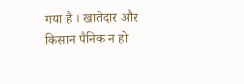गया है । खातेदार और किसान पैनिक न हो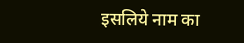इसलिये नाम का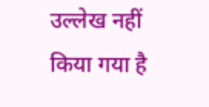उल्लेख नहीं किया गया है